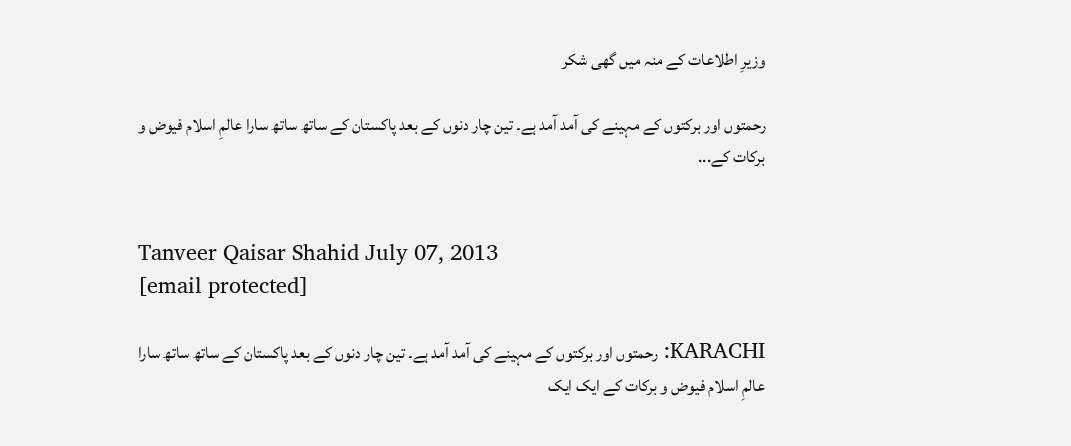وزیرِ اطلاعات کے منہ میں گھی شکر

رحمتوں اور برکتوں کے مہینے کی آمد آمد ہے۔ تین چار دنوں کے بعد پاکستان کے ساتھ ساتھ سارا عالمِ اسلام فیوض و برکات کے...


Tanveer Qaisar Shahid July 07, 2013
[email protected]

KARACHI: رحمتوں اور برکتوں کے مہینے کی آمد آمد ہے۔ تین چار دنوں کے بعد پاکستان کے ساتھ ساتھ سارا عالمِ اسلام فیوض و برکات کے ایک ایک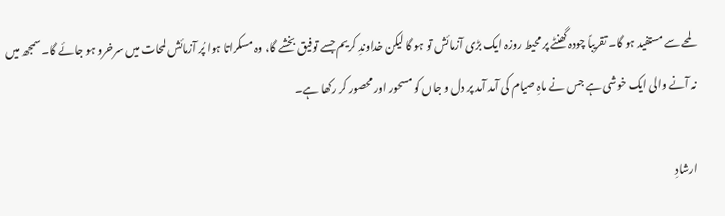لمحے سے مستفید ہو گا۔ تقریباً چودہ گھنٹے پر محیط روزہ ایک بڑی آزمائش تو ہو گا لیکن خداوندِ کریم جسے توفیق بخشے گا، وہ مسکراتا ہوا پُر آزمائش لمحات میں سرخرو ہو جائے گا۔ سمجھ میں نہ آنے والی ایک خوشی ہے جس نے ماہِ صیام کی آمد آمد پر دل و جاں کو مسحور اور محصور کر رکھا ہے۔

ارشادِ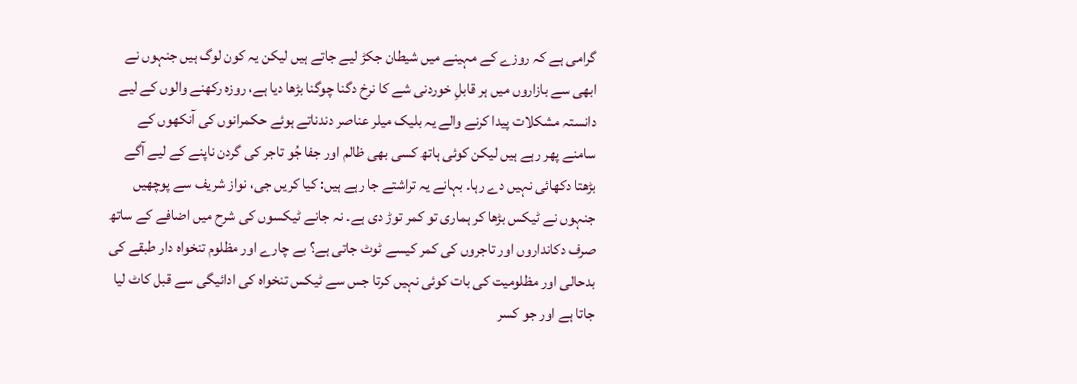گرامی ہے کہ روزے کے مہینے میں شیطان جکڑ لیے جاتے ہیں لیکن یہ کون لوگ ہیں جنہوں نے ابھی سے بازاروں میں ہر قابلِ خوردنی شے کا نرخ دگنا چوگنا بڑھا دیا ہے، روزہ رکھنے والوں کے لیے دانستہ مشکلات پیدا کرنے والے یہ بلیک میلر عناصر دندناتے ہوئے حکمرانوں کی آنکھوں کے سامنے پھر رہے ہیں لیکن کوئی ہاتھ کسی بھی ظالم اور جفا جُو تاجر کی گردن ناپنے کے لیے آگے بڑھتا دکھائی نہیں دے رہا۔ بہانے یہ تراشتے جا رہے ہیں: کیا کریں جی، نواز شریف سے پوچھیں جنہوں نے ٹیکس بڑھا کر ہماری تو کمر توڑ دی ہے۔ نہ جانے ٹیکسوں کی شرح میں اضافے کے ساتھ صرف دکانداروں اور تاجروں کی کمر کیسے ٹوٹ جاتی ہے؟ بے چارے اور مظلوم تنخواہ دار طبقے کی بدحالی اور مظلومیت کی بات کوئی نہیں کرتا جس سے ٹیکس تنخواہ کی ادائیگی سے قبل کاٹ لیا جاتا ہے اور جو کسر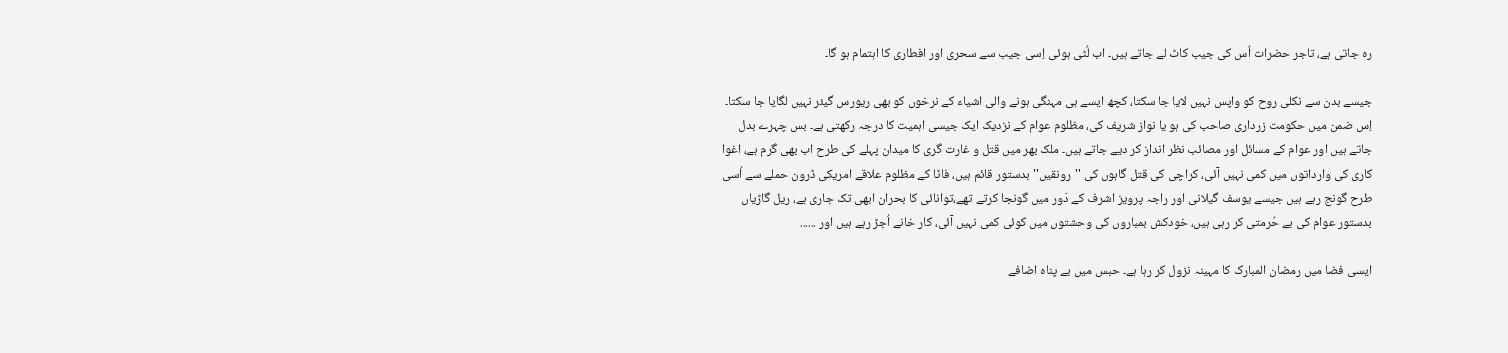رہ جاتی ہے، تاجر حضرات اُس کی جیب کاٹ لے جاتے ہیں۔ اب لُٹی ہوئی اِسی جیب سے سحری اور افطاری کا اہتمام ہو گا۔

جیسے بدن سے نکلی روح کو واپس نہیں لایا جا سکتا، کچھ ایسے ہی مہنگی ہونے والی اشیاء کے نرخوں کو بھی ریورس گیئر نہیں لگایا جا سکتا۔ اِس ضمن میں حکومت زرداری صاحب کی ہو یا نواز شریف کی، مظلوم عوام کے نزدیک ایک جیسی اہمیت کا درجہ رکھتی ہے۔ بس چہرے بدل جاتے ہیں اور عوام کے مسائل اور مصائب نظر انداز کر دیے جاتے ہیں۔ ملک بھر میں قتل و غارت گری کا میدان پہلے کی طرح اب بھی گرم ہے، اغوا کاری کی وارداتوں میں کمی نہیں آئی، کراچی کی قتل گاہوں کی ''رونقیں'' بدستور قائم ہیں، فاٹا کے مظلوم علاقے امریکی ڈرون حملے سے اُسی طرح گونج رہے ہیں جیسے یوسف گیلانی اور راجہ پرویز اشرف کے دَور میں گونجا کرتے تھے،توانائی کا بحران ابھی تک جاری ہے، ریل گاڑیاں بدستور عوام کی بے حُرمتی کر رہی ہیں، خودکش بمباروں کی وحشتوں میں کوئی کمی نہیں آئی، کار خانے اُجڑ رہے ہیں اور ......

ایسی فضا میں رمضان المبارک کا مہینہ نزول کر رہا ہے۔ حبس میں بے پناہ اضافے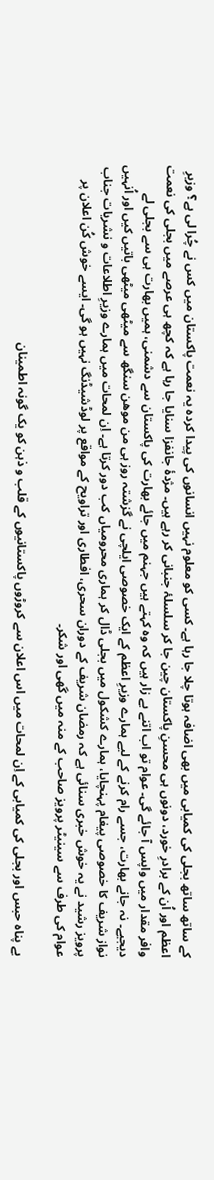کے ساتھ ساتھ بجلی کی کمیابی میں بھی اضافہ ہوتا چلا جا رہا ہے۔ کسی کو معلوم نہیں انسانوں کی پیدا کردہ یہ نعمت پاکستان میں کس نے چُرا لی ہے؟ وزیرِ اعظم اور اُن کے برادرِ خورد، دونوں ہی محسنِ پاکستان چین جا کر سلسلۂ جنبانی کر رہے ہیں۔ مژدۂ جانفزا سنایا جا رہا ہے کہ کچھ ہی عرصے میں بجلی کی نعمت وافر مقدار میں واپس آ جائے گی۔ عوام تو اب اتنے بے زار ہیں کہ وہ کہتے ہیں جہنم میں جائے بھارت کی پاکستان سے دشمنی، ہمیں بھارت ہی سے بجلی لے دیجیے۔ نہ جانے بھارت، جسے رام کرنے کے لیے ہمارے وزیرِ اعظم کے ایک خصوصی ایلچی نے گزشتہ روز ہی من موھن سنگھ سے میٹھی میٹھی باتیں کیں اور اُنہیں نواز شریف کا خصوصی پیغام پہنچایا، ہمارے کشکول میں بجلی ڈال کر ہماری محرومیاں کب دور کرتا ہے۔ اِن لمحات میں ہمارے وزیرِ اطلاعات و نشریات جناب پرویز رشید نے یہ خوش خبری سنائی ہے کہ رمضان شریف کے دوران سحری، افطاری اور تراویح کے مواقع پر لوڈشیڈنگ نہیں ہو گی۔ ایسے خوش کُن اعلان پر عوام کی طرف سے سینیٹر پرویز صاحب کے منہ میں گھی اور شکر۔

بے پناہ حبس اور بجلی کی کمیابی کے اِن لمحات میں اس اعلان سے کروڑوں پاکستانیوں کے قلب و ذہن کو یک گونہ اطمینان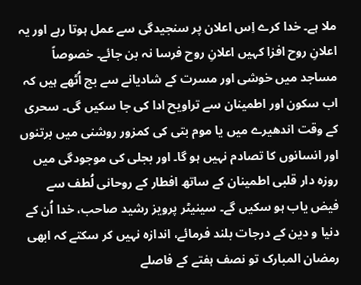ملا ہے۔ خدا کرے اِس اعلان پر سنجیدگی سے عمل ہوتا رہے اور یہ اعلانِ روح افزا کہیں اعلانِ روح فرسا نہ بن جائے۔ خصوصاً مساجد میں خوشی اور مسرت کے شادیانے سے بج اُٹھے ہیں کہ اب سکون اور اطمینان سے تراویح ادا کی جا سکیں گی۔ سحری کے وقت اندھیرے میں یا موم بتی کی کمزور روشنی میں برتنوں اور انسانوں کا تصادم نہیں ہو گا۔ اور بجلی کی موجودگی میں روزہ دار قلبی اطمینان کے ساتھ افطار کے روحانی لُطف سے فیض یاب ہو سکیں گے۔ سینیٹر پرویز رشید صاحب، خدا اُن کے دنیا و دین کے درجات بلند فرمائے، اندازہ نہیں کر سکتے کہ ابھی رمضان المبارک تو نصف ہفتے کے فاصلے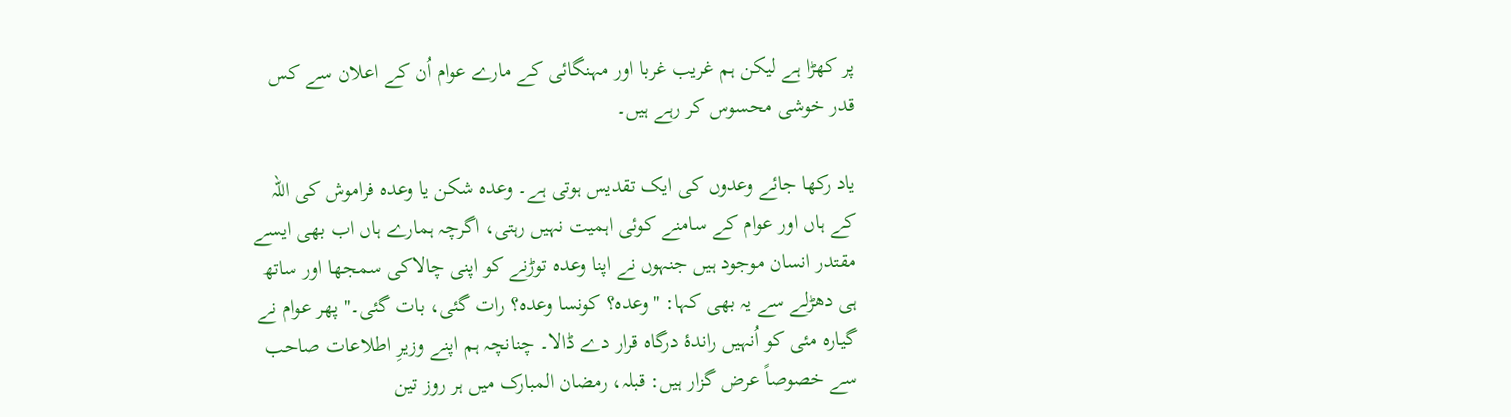پر کھڑا ہے لیکن ہم غریب غربا اور مہنگائی کے مارے عوام اُن کے اعلان سے کس قدر خوشی محسوس کر رہے ہیں۔

یاد رکھا جائے وعدوں کی ایک تقدیس ہوتی ہے۔ وعدہ شکن یا وعدہ فراموش کی اللہ کے ہاں اور عوام کے سامنے کوئی اہمیت نہیں رہتی، اگرچہ ہمارے ہاں اب بھی ایسے مقتدر انسان موجود ہیں جنہوں نے اپنا وعدہ توڑنے کو اپنی چالاکی سمجھا اور ساتھ ہی دھڑلے سے یہ بھی کہا: ''وعدہ؟ کونسا وعدہ؟ رات گئی، بات گئی۔'' پھر عوام نے گیارہ مئی کو اُنہیں راندۂ درگاہ قرار دے ڈالا۔ چنانچہ ہم اپنے وزیرِ اطلاعات صاحب سے خصوصاً عرض گزار ہیں: قبلہ، رمضان المبارک میں ہر روز تین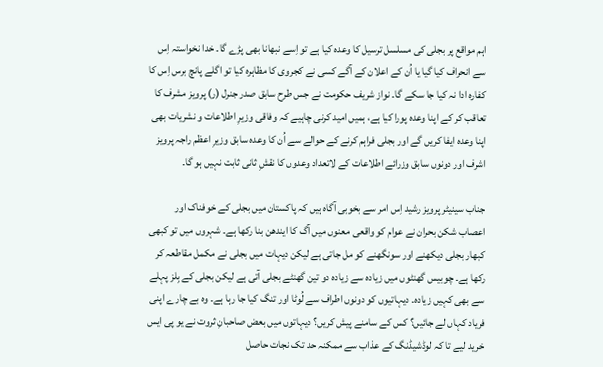اہم مواقع پر بجلی کی مسلسل ترسیل کا وعدہ کیا ہے تو اِسے نبھانا بھی پڑے گا۔ خدا نخواستہ اِس سے انحراف کیا گیا یا اُن کے اعلان کے آگے کسی نے کجروی کا مظاہرہ کیا تو اگلے پانچ برس اِس کا کفارہ ادا نہ کیا جا سکے گا۔ نواز شریف حکومت نے جس طرح سابق صدر جنرل (ر) پرویز مشرف کا تعاقب کر کے اپنا وعدہ پورا کیا ہے، ہمیں امید کرنی چاہیے کہ وفاقی وزیرِ اطلاعات و نشریات بھی اپنا وعدہ ایفا کریں گے اور بجلی فراہم کرنے کے حوالے سے اُن کا وعدہ سابق وزیرِ اعظم راجہ پرویز اشرف اور دونوں سابق وزرائے اطلاعات کے لاتعداد وعدوں کا نقشِ ثانی ثابت نہیں ہو گا۔

جناب سینیٹر پرویز رشید اِس امر سے بخوبی آگاہ ہیں کہ پاکستان میں بجلی کے خوفناک اور اعصاب شکن بحران نے عوام کو واقعی معنوں میں آگ کا ایندھن بنا رکھا ہے۔ شہروں میں تو کبھی کبھار بجلی دیکھنے اور سونگھنے کو مل جاتی ہے لیکن دیہات میں بجلی نے مکمل مقاطعہ کر رکھا ہے۔ چوبیس گھنٹوں میں زیادہ سے زیادہ دو تین گھنٹے بجلی آتی ہے لیکن بجلی کے بِلز پہلے سے بھی کہیں زیادہ۔ دیہاتیوں کو دونوں اطراف سے لُوٹا اور تنگ کیا جا رہا ہے۔ وہ بے چارے اپنی فریاد کہاں لے جائیں؟ کس کے سامنے پیش کریں؟ دیہاتوں میں بعض صاحبانِ ثروت نے یو پی ایس خرید لیے تا کہ لوڈشیڈنگ کے عذاب سے ممکنہ حد تک نجات حاصل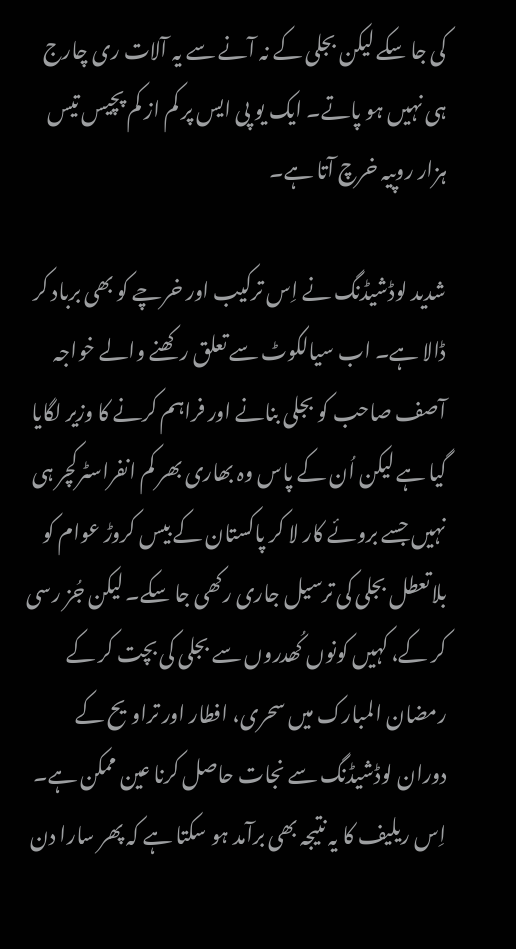کی جا سکے لیکن بجلی کے نہ آنے سے یہ آلات ری چارج ہی نہیں ہو پاتے۔ ایک یو پی ایس پر کم از کم پچیس تیس ہزار روپیہ خرچ آتا ہے۔

شدید لوڈشیڈنگ نے اِس ترکیب اور خرچے کو بھی برباد کر ڈالا ہے۔ اب سیالکوٹ سے تعلق رکھنے والے خواجہ آصف صاحب کو بجلی بنانے اور فراہم کرنے کا وزیر لگایا گیا ہے لیکن اُن کے پاس وہ بھاری بھر کم انفراسٹرکچر ہی نہیں جسے بروئے کار لا کر پاکستان کے بیس کروڑ عوام کو بلاتعطل بجلی کی ترسیل جاری رکھی جا سکے۔ لیکن جُز رسی کر کے، کہیں کونوں کُھدروں سے بجلی کی بچت کر کے رمضان المبارک میں سحری، افطار اور تراویح کے دوران لوڈشیڈنگ سے نجات حاصل کرنا عین ممکن ہے۔ اِس ریلیف کا یہ نتیجہ بھی برآمد ہو سکتا ہے کہ پھر سارا دن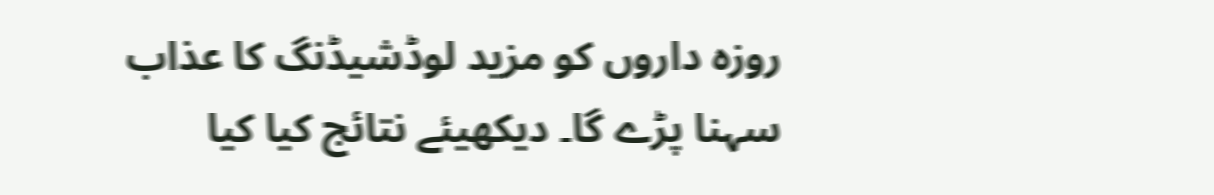روزہ داروں کو مزید لوڈشیڈنگ کا عذاب سہنا پڑے گا۔ دیکھیئے نتائج کیا کیا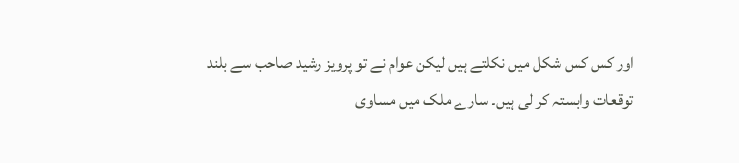اور کس کس شکل میں نکلتے ہیں لیکن عوام نے تو پرویز رشید صاحب سے بلند توقعات وابستہ کر لی ہیں۔ سارے ملک میں مساوی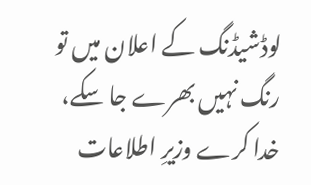لوڈشیڈنگ کے اعلان میں تو رنگ نہیں بھرے جا سکے، خدا کرے وزیرِ اطلاعات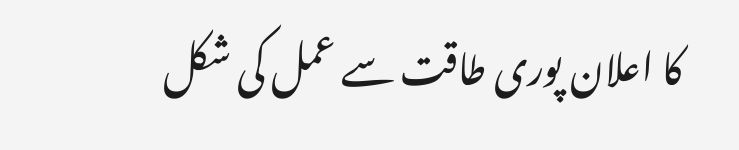کا اعلان پوری طاقت سے عمل کی شکل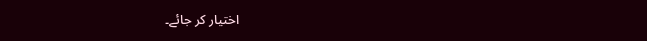اختیار کر جائے۔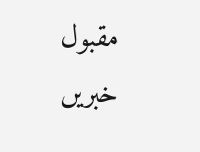مقبول خبریں